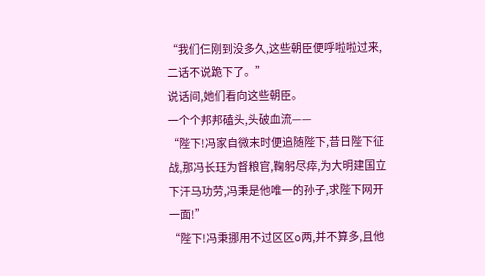“我们仨刚到没多久,这些朝臣便呼啦啦过来,二话不说跪下了。”
说话间,她们看向这些朝臣。
一个个邦邦磕头,头破血流——
“陛下!冯家自微末时便追随陛下,昔日陛下征战,那冯长珏为督粮官,鞠躬尽瘁,为大明建国立下汗马功劳,冯秉是他唯一的孙子,求陛下网开一面!”
“陛下!冯秉挪用不过区区o两,并不算多,且他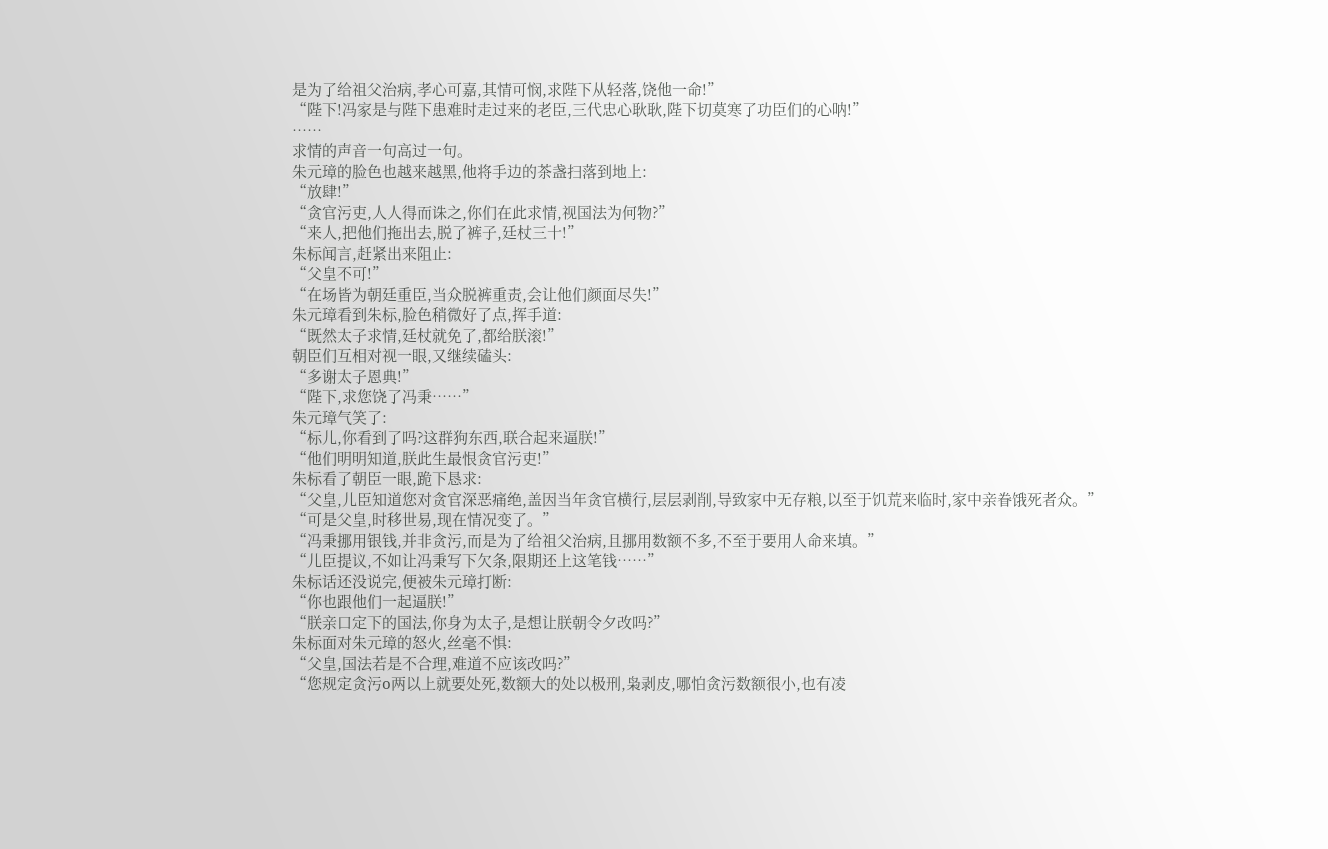是为了给祖父治病,孝心可嘉,其情可悯,求陛下从轻落,饶他一命!”
“陛下!冯家是与陛下患难时走过来的老臣,三代忠心耿耿,陛下切莫寒了功臣们的心呐!”
……
求情的声音一句高过一句。
朱元璋的脸色也越来越黑,他将手边的茶盏扫落到地上:
“放肆!”
“贪官污吏,人人得而诛之,你们在此求情,视国法为何物?”
“来人,把他们拖出去,脱了裤子,廷杖三十!”
朱标闻言,赶紧出来阻止:
“父皇不可!”
“在场皆为朝廷重臣,当众脱裤重责,会让他们颜面尽失!”
朱元璋看到朱标,脸色稍微好了点,挥手道:
“既然太子求情,廷杖就免了,都给朕滚!”
朝臣们互相对视一眼,又继续磕头:
“多谢太子恩典!”
“陛下,求您饶了冯秉……”
朱元璋气笑了:
“标儿,你看到了吗?这群狗东西,联合起来逼朕!”
“他们明明知道,朕此生最恨贪官污吏!”
朱标看了朝臣一眼,跪下恳求:
“父皇,儿臣知道您对贪官深恶痛绝,盖因当年贪官横行,层层剥削,导致家中无存粮,以至于饥荒来临时,家中亲眷饿死者众。”
“可是父皇,时移世易,现在情况变了。”
“冯秉挪用银钱,并非贪污,而是为了给祖父治病,且挪用数额不多,不至于要用人命来填。”
“儿臣提议,不如让冯秉写下欠条,限期还上这笔钱……”
朱标话还没说完,便被朱元璋打断:
“你也跟他们一起逼朕!”
“朕亲口定下的国法,你身为太子,是想让朕朝令夕改吗?”
朱标面对朱元璋的怒火,丝毫不惧:
“父皇,国法若是不合理,难道不应该改吗?”
“您规定贪污o两以上就要处死,数额大的处以极刑,枭剥皮,哪怕贪污数额很小,也有凌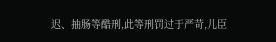迟、抽肠等酷刑,此等刑罚过于严苛,儿臣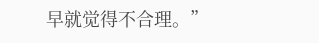早就觉得不合理。”